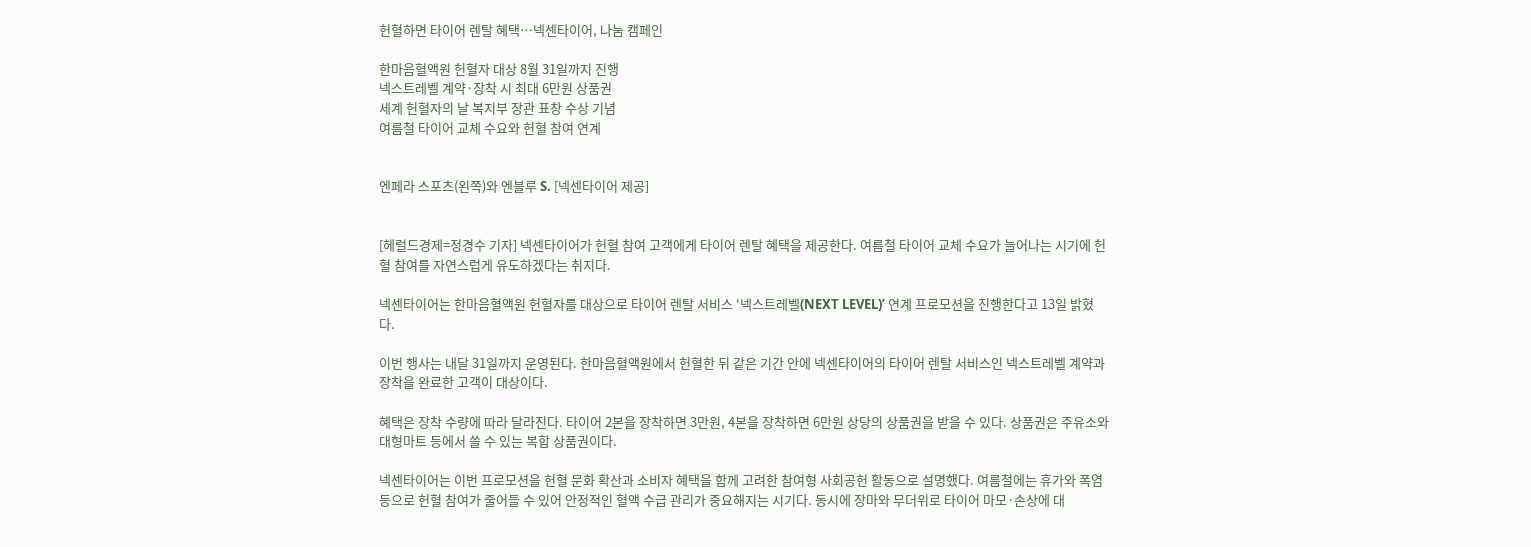헌혈하면 타이어 렌탈 혜택…넥센타이어, 나눔 캠페인

한마음혈액원 헌혈자 대상 8월 31일까지 진행
넥스트레벨 계약·장착 시 최대 6만원 상품권
세계 헌혈자의 날 복지부 장관 표창 수상 기념
여름철 타이어 교체 수요와 헌혈 참여 연계


엔페라 스포츠(왼쪽)와 엔블루 S. [넥센타이어 제공]


[헤럴드경제=정경수 기자] 넥센타이어가 헌혈 참여 고객에게 타이어 렌탈 혜택을 제공한다. 여름철 타이어 교체 수요가 늘어나는 시기에 헌혈 참여를 자연스럽게 유도하겠다는 취지다.

넥센타이어는 한마음혈액원 헌혈자를 대상으로 타이어 렌탈 서비스 ‘넥스트레벨(NEXT LEVEL)’ 연계 프로모션을 진행한다고 13일 밝혔다.

이번 행사는 내달 31일까지 운영된다. 한마음혈액원에서 헌혈한 뒤 같은 기간 안에 넥센타이어의 타이어 렌탈 서비스인 넥스트레벨 계약과 장착을 완료한 고객이 대상이다.

혜택은 장착 수량에 따라 달라진다. 타이어 2본을 장착하면 3만원, 4본을 장착하면 6만원 상당의 상품권을 받을 수 있다. 상품권은 주유소와 대형마트 등에서 쓸 수 있는 복합 상품권이다.

넥센타이어는 이번 프로모션을 헌혈 문화 확산과 소비자 혜택을 함께 고려한 참여형 사회공헌 활동으로 설명했다. 여름철에는 휴가와 폭염 등으로 헌혈 참여가 줄어들 수 있어 안정적인 혈액 수급 관리가 중요해지는 시기다. 동시에 장마와 무더위로 타이어 마모·손상에 대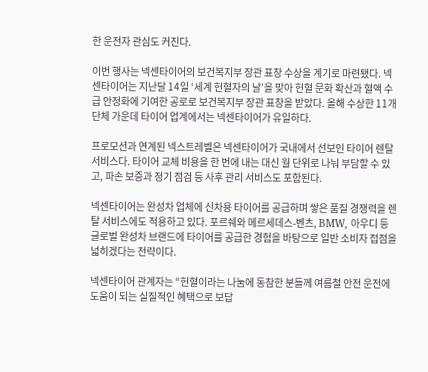한 운전자 관심도 커진다.

이번 행사는 넥센타이어의 보건복지부 장관 표창 수상을 계기로 마련됐다. 넥센타이어는 지난달 14일 ‘세계 헌혈자의 날’을 맞아 헌혈 문화 확산과 혈액 수급 안정화에 기여한 공로로 보건복지부 장관 표창을 받았다. 올해 수상한 11개 단체 가운데 타이어 업계에서는 넥센타이어가 유일하다.

프로모션과 연계된 넥스트레벨은 넥센타이어가 국내에서 선보인 타이어 렌탈 서비스다. 타이어 교체 비용을 한 번에 내는 대신 월 단위로 나눠 부담할 수 있고, 파손 보증과 정기 점검 등 사후 관리 서비스도 포함된다.

넥센타이어는 완성차 업체에 신차용 타이어를 공급하며 쌓은 품질 경쟁력을 렌탈 서비스에도 적용하고 있다. 포르쉐와 메르세데스-벤츠, BMW, 아우디 등 글로벌 완성차 브랜드에 타이어를 공급한 경험을 바탕으로 일반 소비자 접점을 넓히겠다는 전략이다.

넥센타이어 관계자는 “헌혈이라는 나눔에 동참한 분들께 여름철 안전 운전에 도움이 되는 실질적인 혜택으로 보답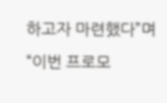하고자 마련했다”며 “이번 프로모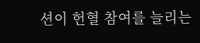션이 헌혈 참여를 늘리는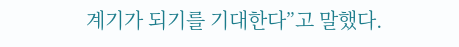계기가 되기를 기대한다”고 말했다.